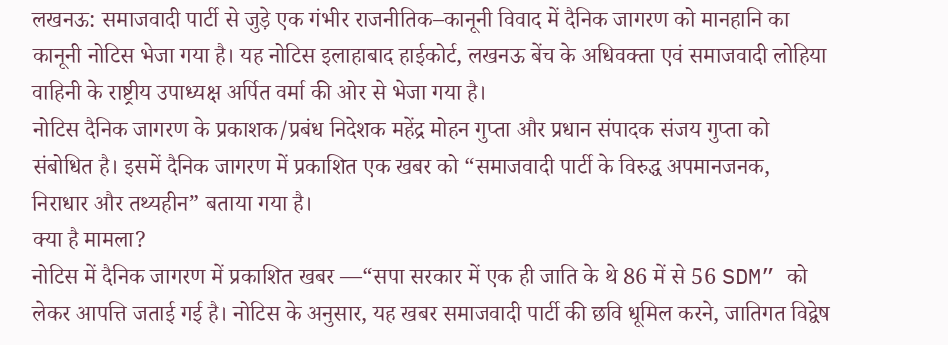लखनऊ: समाजवादी पार्टी से जुड़े एक गंभीर राजनीतिक–कानूनी विवाद में दैनिक जागरण को मानहानि का कानूनी नोटिस भेजा गया है। यह नोटिस इलाहाबाद हाईकोर्ट, लखनऊ बेंच के अधिवक्ता एवं समाजवादी लोहिया वाहिनी के राष्ट्रीय उपाध्यक्ष अर्पित वर्मा की ओर से भेजा गया है।
नोटिस दैनिक जागरण के प्रकाशक/प्रबंध निदेशक महेंद्र मोहन गुप्ता और प्रधान संपादक संजय गुप्ता को संबोधित है। इसमें दैनिक जागरण में प्रकाशित एक खबर को “समाजवादी पार्टी के विरुद्ध अपमानजनक, निराधार और तथ्यहीन” बताया गया है।
क्या है मामला?
नोटिस में दैनिक जागरण में प्रकाशित खबर —“सपा सरकार में एक ही जाति के थे 86 में से 56 SDM” को लेकर आपत्ति जताई गई है। नोटिस के अनुसार, यह खबर समाजवादी पार्टी की छवि धूमिल करने, जातिगत विद्वेष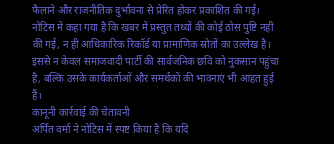फैलाने और राजनीतिक दुर्भावना से प्रेरित होकर प्रकाशित की गई।
नोटिस में कहा गया है कि खबर में प्रस्तुत तथ्यों की कोई ठोस पुष्टि नहीं की गई, न ही आधिकारिक रिकॉर्ड या प्रामाणिक स्रोतों का उल्लेख है। इससे न केवल समाजवादी पार्टी की सार्वजनिक छवि को नुकसान पहुंचा है, बल्कि उसके कार्यकर्ताओं और समर्थकों की भावनाएं भी आहत हुई हैं।
कानूनी कार्रवाई की चेतावनी
अर्पित वर्मा ने नोटिस में स्पष्ट किया है कि यदि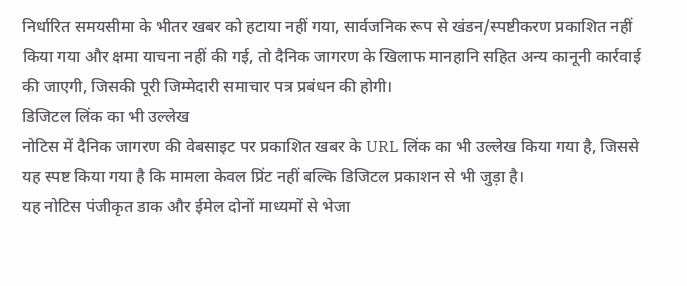निर्धारित समयसीमा के भीतर खबर को हटाया नहीं गया, सार्वजनिक रूप से खंडन/स्पष्टीकरण प्रकाशित नहीं किया गया और क्षमा याचना नहीं की गई, तो दैनिक जागरण के खिलाफ मानहानि सहित अन्य कानूनी कार्रवाई की जाएगी, जिसकी पूरी जिम्मेदारी समाचार पत्र प्रबंधन की होगी।
डिजिटल लिंक का भी उल्लेख
नोटिस में दैनिक जागरण की वेबसाइट पर प्रकाशित खबर के URL लिंक का भी उल्लेख किया गया है, जिससे यह स्पष्ट किया गया है कि मामला केवल प्रिंट नहीं बल्कि डिजिटल प्रकाशन से भी जुड़ा है।
यह नोटिस पंजीकृत डाक और ईमेल दोनों माध्यमों से भेजा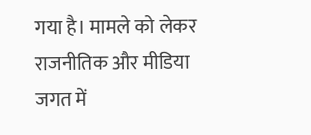गया है। मामले को लेकर राजनीतिक और मीडिया जगत में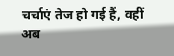चर्चाएं तेज हो गई हैं, वहीं अब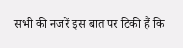सभी की नजरें इस बात पर टिकी हैं कि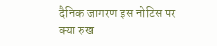दैनिक जागरण इस नोटिस पर क्या रुख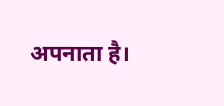अपनाता है।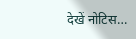देखें नोटिस…